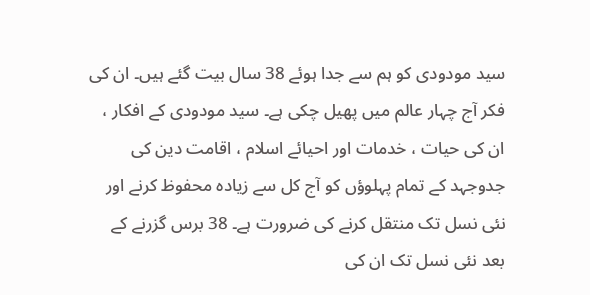سید مودودی کو ہم سے جدا ہوئے 38 سال بیت گئے ہیں۔ ان کی فکر آج چہار عالم میں پھیل چکی ہے۔ سید مودودی کے افکار ، ان کی حیات ، خدمات اور احیائے اسلام ، اقامت دین کی جدوجہد کے تمام پہلوؤں کو آج کل سے زیادہ محفوظ کرنے اور نئی نسل تک منتقل کرنے کی ضرورت ہے۔ 38 برس گزرنے کے بعد نئی نسل تک ان کی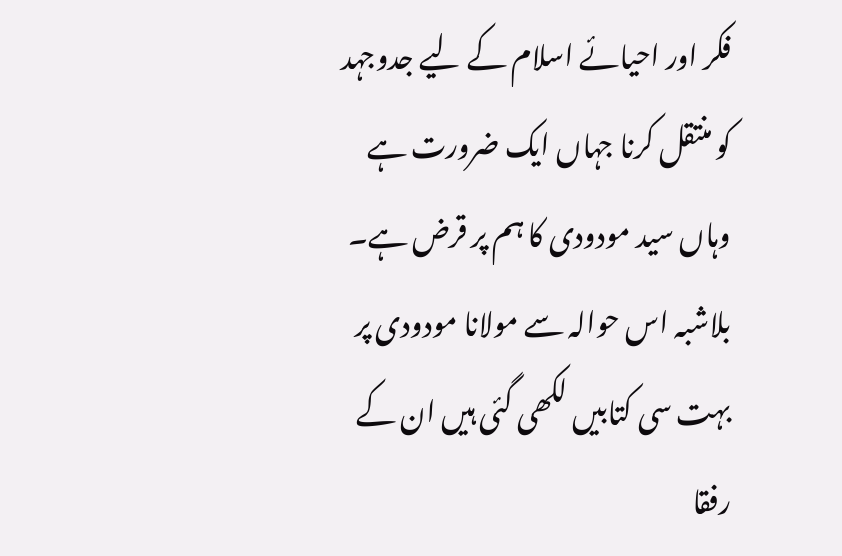فکر اور احیائے اسلام کے لیے جدوجہد کو منتقل کرنا جہاں ایک ضرورت ہے وہاں سید مودودی کا ہم پر قرض ہے۔ بلاشبہ اس حوالہ سے مولانا مودودی پر بہت سی کتابیں لکھی گئی ہیں ان کے رفقا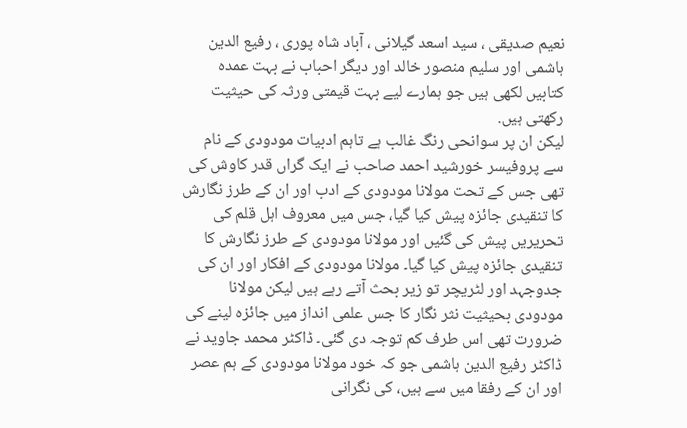نعیم صدیقی ، سید اسعد گیلانی ، آباد شاہ پوری ، رفیع الدین ہاشمی اور سلیم منصور خالد اور دیگر احباب نے بہت عمدہ کتابیں لکھی ہیں جو ہمارے لیے بہت قیمتی ورثہ کی حیثیت رکھتی ہیں.
لیکن ان پر سوانحی رنگ غالب ہے تاہم ادبیات مودودی کے نام سے پروفیسر خورشید احمد صاحب نے ایک گراں قدر کاوش کی تھی جس کے تحت مولانا مودودی کے ادب اور ان کے طرز نگارش کا تنقیدی جائزہ پیش کیا گیا، جس میں معروف اہل قلم کی تحریریں پیش کی گئیں اور مولانا مودودی کے طرز نگارش کا تنقیدی جائزہ پیش کیا گیا۔ مولانا مودودی کے افکار اور ان کی جدوجہد اور لٹریچر تو زیر بحث آتے رہے ہیں لیکن مولانا مودودی بحیثیت نثر نگار کا جس علمی انداز میں جائزہ لینے کی ضرورت تھی اس طرف کم توجہ دی گئی۔ ڈاکٹر محمد جاوید نے ڈاکٹر رفیع الدین ہاشمی جو کہ خود مولانا مودودی کے ہم عصر اور ان کے رفقا میں سے ہیں، کی نگرانی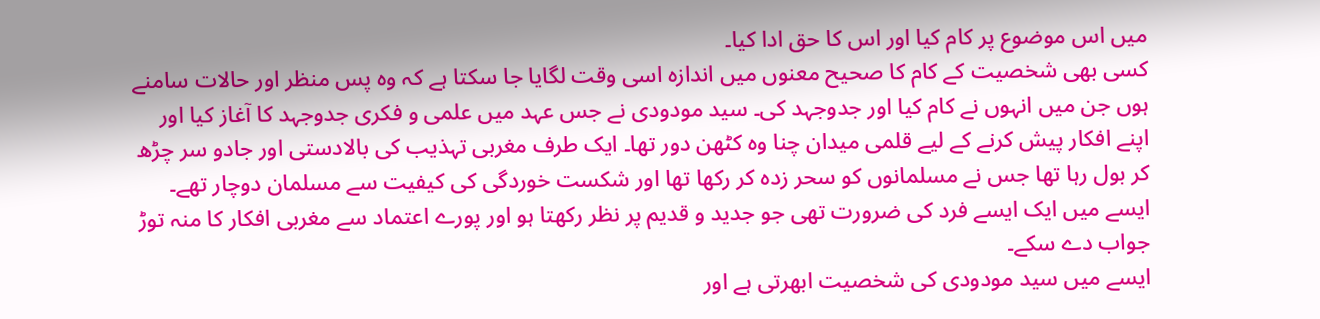میں اس موضوع پر کام کیا اور اس کا حق ادا کیا۔
کسی بھی شخصیت کے کام کا صحیح معنوں میں اندازہ اسی وقت لگایا جا سکتا ہے کہ وہ پس منظر اور حالات سامنے ہوں جن میں انہوں نے کام کیا اور جدوجہد کی۔ سید مودودی نے جس عہد میں علمی و فکری جدوجہد کا آغاز کیا اور اپنے افکار پیش کرنے کے لیے قلمی میدان چنا وہ کٹھن دور تھا۔ ایک طرف مغربی تہذیب کی بالادستی اور جادو سر چڑھ کر بول رہا تھا جس نے مسلمانوں کو سحر زدہ کر رکھا تھا اور شکست خوردگی کی کیفیت سے مسلمان دوچار تھے۔ ایسے میں ایک ایسے فرد کی ضرورت تھی جو جدید و قدیم پر نظر رکھتا ہو اور پورے اعتماد سے مغربی افکار کا منہ توڑ جواب دے سکے۔
ایسے میں سید مودودی کی شخصیت ابھرتی ہے اور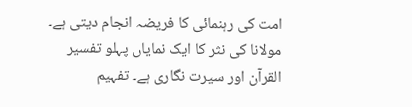امت کی رہنمائی کا فریضہ انجام دیتی ہے۔ مولانا کی نثر کا ایک نمایاں پہلو تفسیر القرآن اور سیرت نگاری ہے۔ تفہیم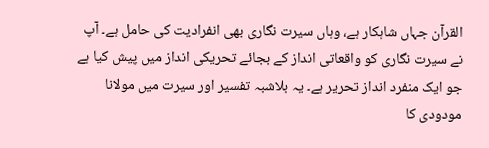القرآن جہاں شاہکار ہے، وہاں سیرت نگاری بھی انفرادیت کی حامل ہے۔ آپ نے سیرت نگاری کو واقعاتی انداز کے بجائے تحریکی انداز میں پیش کیا ہے جو ایک منفرد انداز تحریر ہے۔ یہ بلاشبہ تفسیر اور سیرت میں مولانا مودودی کا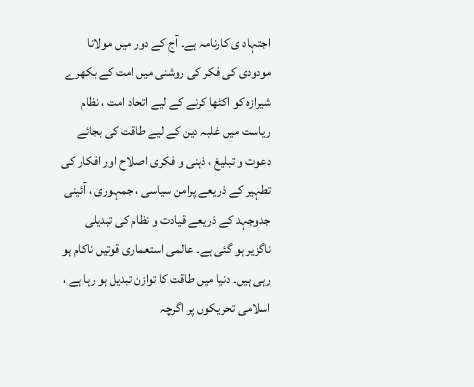اجتہاد ی کارنامہ ہے۔ آج کے دور میں مولانا مودودی کی فکر کی روشنی میں امت کے بکھرے شیرازہ کو اکٹھا کرنے کے لیے اتحاد امت ، نظام ریاست میں غلبہ دین کے لیے طاقت کی بجائے دعوت و تبلیغ ، ذہنی و فکری اصلاح اور افکار کی تطہیر کے ذریعے پرامن سیاسی ، جمہوری ، آئینی جدوجہد کے ذریعے قیادت و نظام کی تبدیلی ناگزیر ہو گئی ہے۔ عالمی استعماری قوتیں ناکام ہو رہی ہیں۔ دنیا میں طاقت کا توازن تبدیل ہو رہا ہے ، اسلامی تحریکوں پر اگرچہ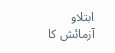ابتلاو آزمائش کا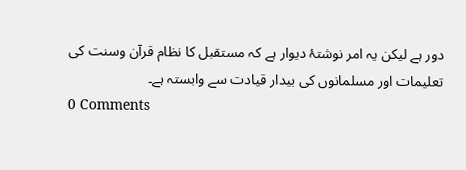دور ہے لیکن یہ امر نوشتۂ دیوار ہے کہ مستقبل کا نظام قرآن وسنت کی تعلیمات اور مسلمانوں کی بیدار قیادت سے وابستہ ہے۔
0 Comments